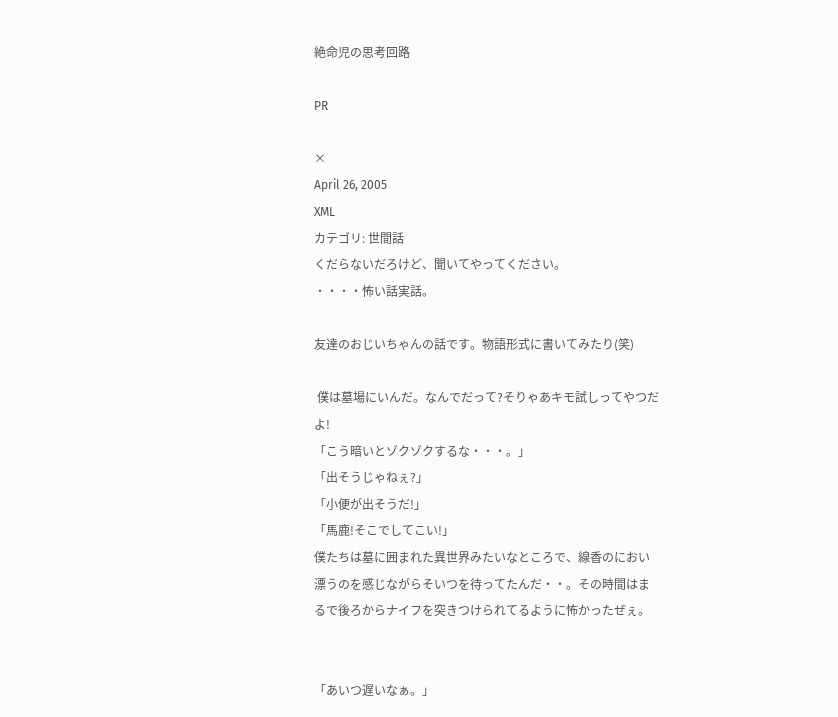絶命児の思考回路

PR

×
April 26, 2005
XML
カテゴリ: 世間話
くだらないだろけど、聞いてやってください。
・・・・怖い話実話。

友達のおじいちゃんの話です。物語形式に書いてみたり(笑)

 僕は墓場にいんだ。なんでだって?そりゃあキモ試しってやつだよ!
「こう暗いとゾクゾクするな・・・。」
「出そうじゃねぇ?」
「小便が出そうだ!」
「馬鹿!そこでしてこい!」
僕たちは墓に囲まれた異世界みたいなところで、線香のにおい漂うのを感じながらそいつを待ってたんだ・・。その時間はまるで後ろからナイフを突きつけられてるように怖かったぜぇ。


「あいつ遅いなぁ。」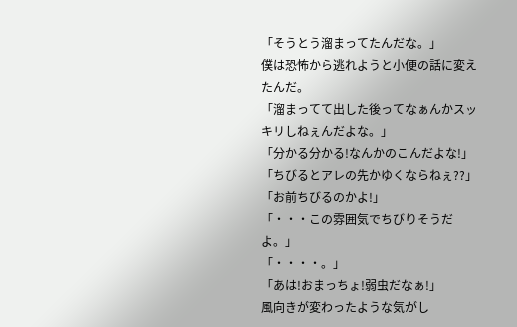「そうとう溜まってたんだな。」
僕は恐怖から逃れようと小便の話に変えたんだ。
「溜まってて出した後ってなぁんかスッキリしねぇんだよな。」
「分かる分かる!なんかのこんだよな!」
「ちびるとアレの先かゆくならねぇ??」
「お前ちびるのかよ!」
「・・・この雰囲気でちびりそうだよ。」
「・・・・。」
「あは!おまっちょ!弱虫だなぁ!」
風向きが変わったような気がし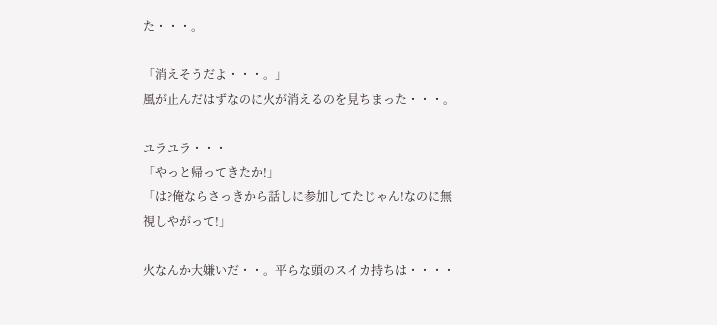た・・・。

「消えそうだよ・・・。」
風が止んだはずなのに火が消えるのを見ちまった・・・。

ユラユラ・・・
「やっと帰ってきたか!」
「は?俺ならさっきから話しに参加してたじゃん!なのに無視しやがって!」

火なんか大嫌いだ・・。平らな頭のスイカ持ちは・・・・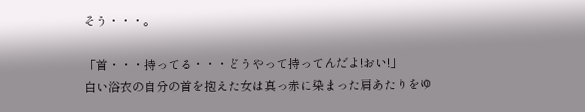そう・・・。

「首・・・持ってる・・・どうやって持ってんだよ!おい!」
白い浴衣の自分の首を抱えた女は真っ赤に染まった肩あたりをゆ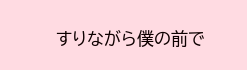すりながら僕の前で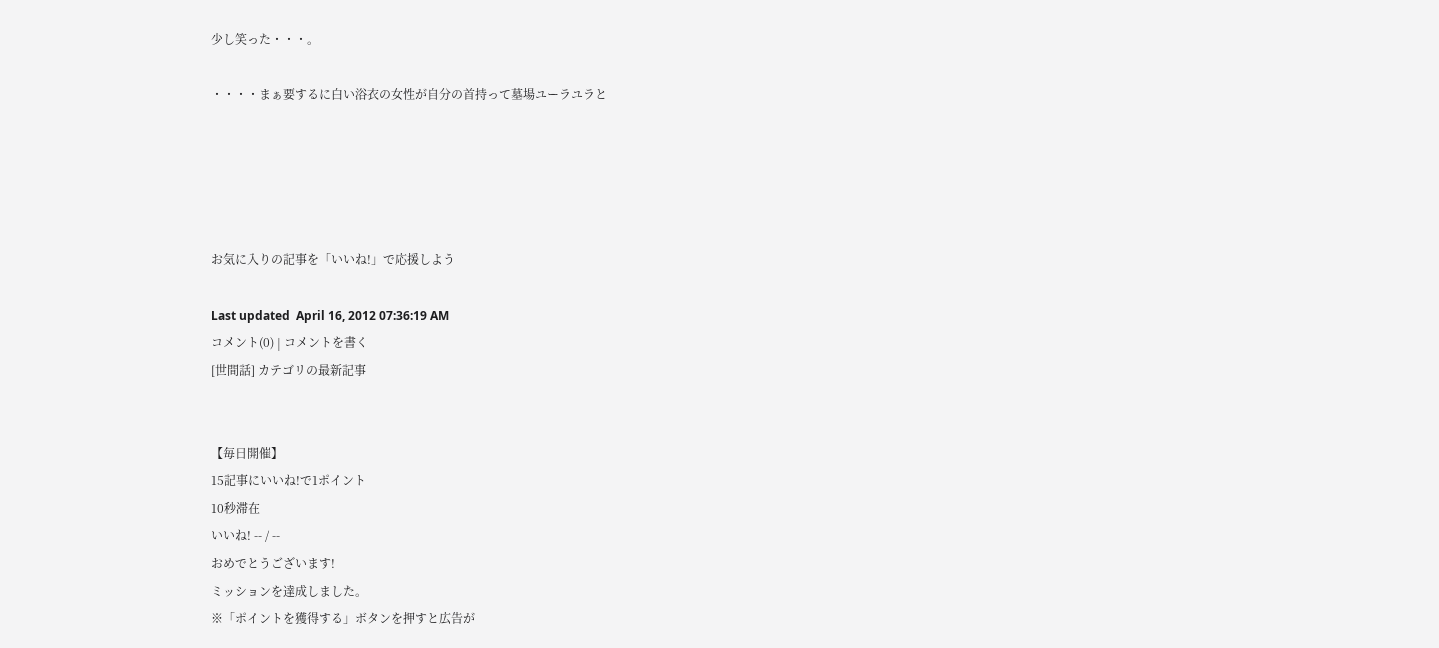少し笑った・・・。

・・・・まぁ要するに白い浴衣の女性が自分の首持って墓場ユーラユラと





お気に入りの記事を「いいね!」で応援しよう

Last updated  April 16, 2012 07:36:19 AM
コメント(0) | コメントを書く
[世間話] カテゴリの最新記事


【毎日開催】
15記事にいいね!で1ポイント
10秒滞在
いいね! -- / --
おめでとうございます!
ミッションを達成しました。
※「ポイントを獲得する」ボタンを押すと広告が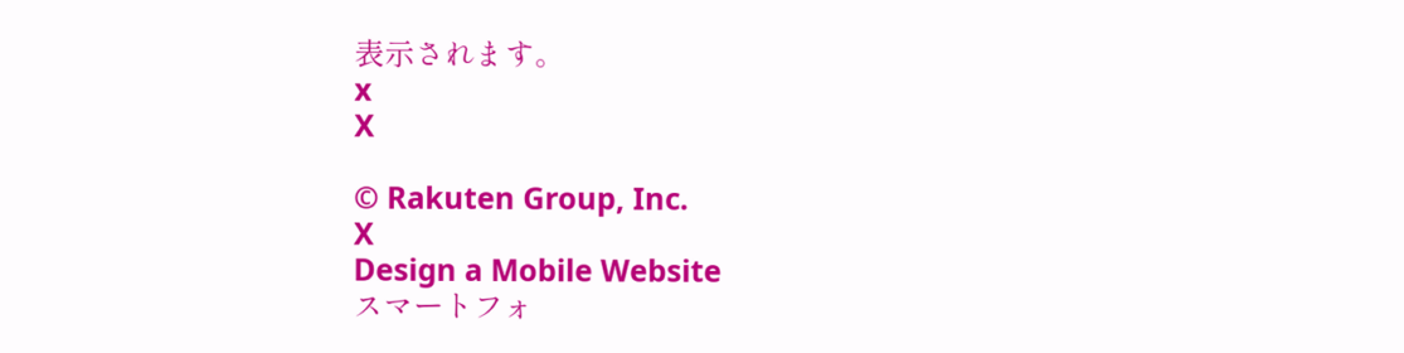表示されます。
x
X

© Rakuten Group, Inc.
X
Design a Mobile Website
スマートフォ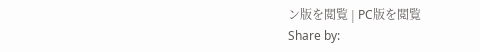ン版を閲覧 | PC版を閲覧
Share by: